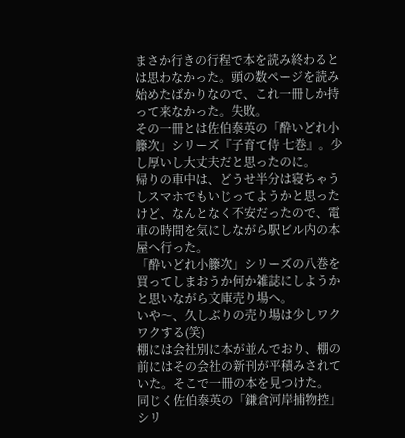まさか行きの行程で本を読み終わるとは思わなかった。頭の数ページを読み始めたばかりなので、これ一冊しか持って来なかった。失敗。
その一冊とは佐伯泰英の「酔いどれ小籐次」シリーズ『子育て侍 七巻』。少し厚いし大丈夫だと思ったのに。
帰りの車中は、どうせ半分は寝ちゃうしスマホでもいじってようかと思ったけど、なんとなく不安だったので、電車の時間を気にしながら駅ビル内の本屋へ行った。
「酔いどれ小籐次」シリーズの八巻を買ってしまおうか何か雑誌にしようかと思いながら文庫売り場へ。
いや〜、久しぶりの売り場は少しワクワクする(笑)
棚には会社別に本が並んでおり、棚の前にはその会社の新刊が平積みされていた。そこで一冊の本を見つけた。
同じく佐伯泰英の「鎌倉河岸捕物控」シリ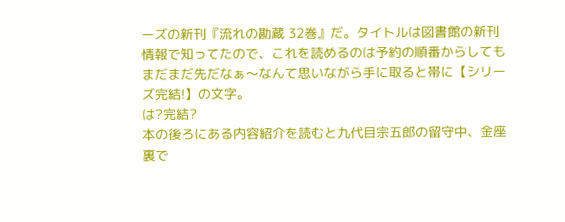ーズの新刊『流れの勘蔵 32巻』だ。タイトルは図書館の新刊情報で知ってたので、これを読めるのは予約の順番からしてもまだまだ先だなぁ〜なんて思いながら手に取ると帯に【シリーズ完結!】の文字。
は?完結?
本の後ろにある内容紹介を読むと九代目宗五郎の留守中、金座裏で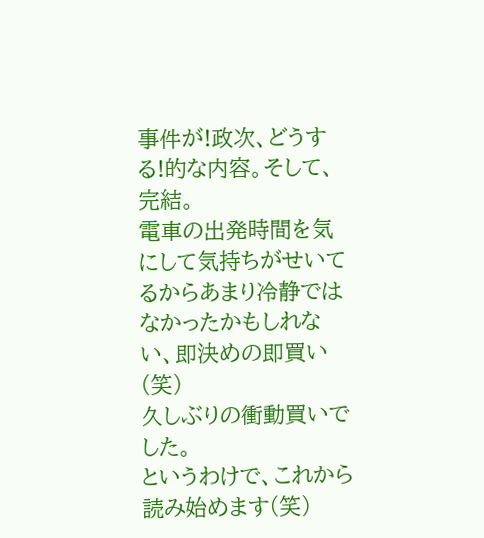事件が!政次、どうする!的な内容。そして、完結。
電車の出発時間を気にして気持ちがせいてるからあまり冷静ではなかったかもしれない、即決めの即買い(笑)
久しぶりの衝動買いでした。
というわけで、これから読み始めます(笑)